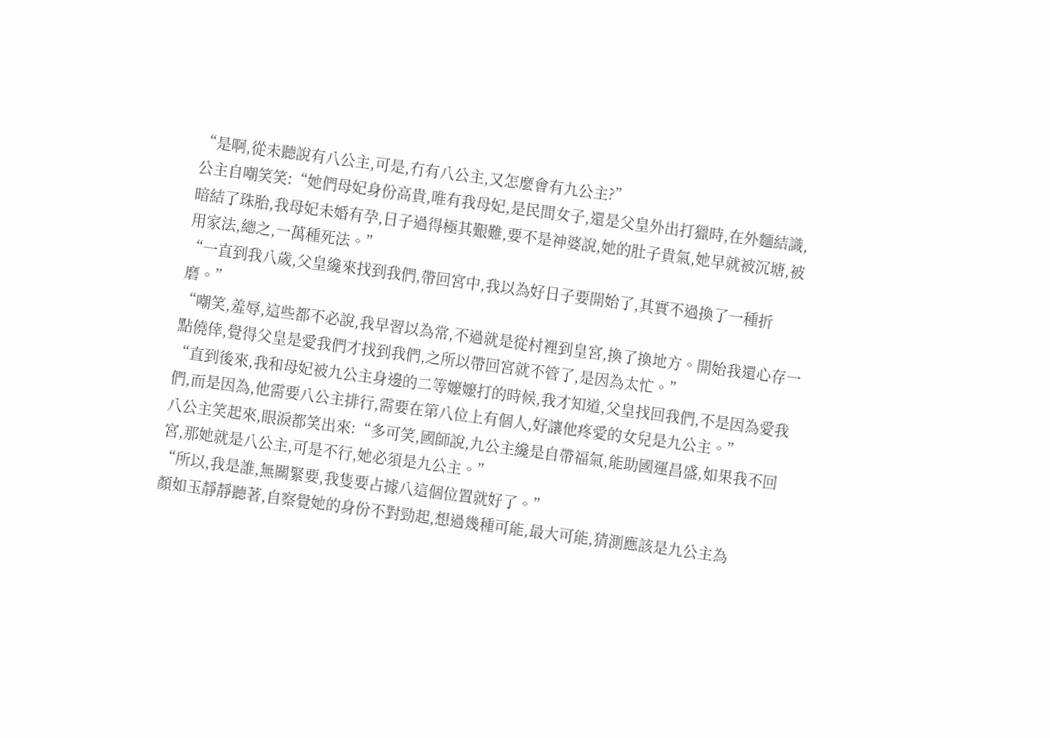“是啊,從未聽說有八公主,可是,冇有八公主,又怎麼會有九公主?”
公主自嘲笑笑:“她們母妃身份高貴,唯有我母妃,是民間女子,還是父皇外出打獵時,在外麵結識,暗結了珠胎,我母妃未婚有孕,日子過得極其艱難,要不是神婆說,她的肚子貴氣,她早就被沉塘,被用家法,總之,一萬種死法。”
“一直到我八歲,父皇纔來找到我們,帶回宮中,我以為好日子要開始了,其實不過換了一種折磨。”
“嘲笑,羞辱,這些都不必說,我早習以為常,不過就是從村裡到皇宮,換了換地方。開始我還心存一點僥倖,覺得父皇是愛我們才找到我們,之所以帶回宮就不管了,是因為太忙。”
“直到後來,我和母妃被九公主身邊的二等嬤嬤打的時候,我才知道,父皇找回我們,不是因為愛我們,而是因為,他需要八公主排行,需要在第八位上有個人,好讓他疼愛的女兒是九公主。”
八公主笑起來,眼淚都笑出來:“多可笑,國師說,九公主纔是自帶福氣,能助國運昌盛,如果我不回宮,那她就是八公主,可是不行,她必須是九公主。”
“所以,我是誰,無關緊要,我隻要占據八這個位置就好了。”
顏如玉靜靜聽著,自察覺她的身份不對勁起,想過幾種可能,最大可能,猜測應該是九公主為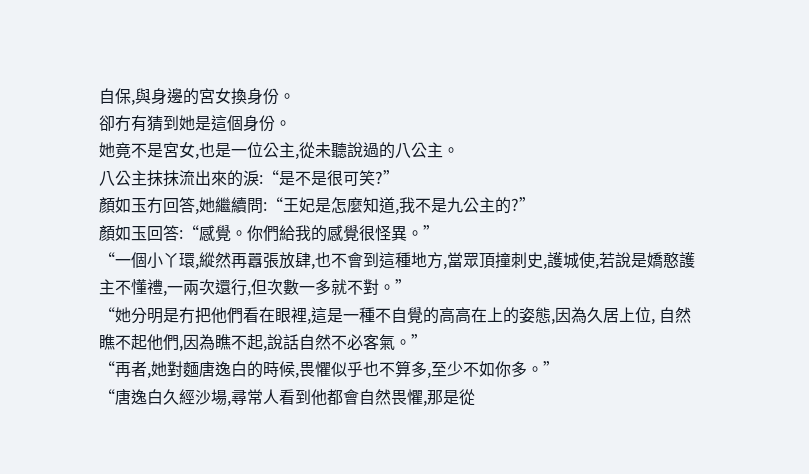自保,與身邊的宮女換身份。
卻冇有猜到她是這個身份。
她竟不是宮女,也是一位公主,從未聽說過的八公主。
八公主抹抹流出來的淚:“是不是很可笑?”
顏如玉冇回答,她繼續問:“王妃是怎麼知道,我不是九公主的?”
顏如玉回答:“感覺。你們給我的感覺很怪異。”
“一個小丫環,縱然再囂張放肆,也不會到這種地方,當眾頂撞刺史,護城使,若說是嬌憨護主不懂禮,一兩次還行,但次數一多就不對。”
“她分明是冇把他們看在眼裡,這是一種不自覺的高高在上的姿態,因為久居上位, 自然瞧不起他們,因為瞧不起,說話自然不必客氣。”
“再者,她對麵唐逸白的時候,畏懼似乎也不算多,至少不如你多。”
“唐逸白久經沙場,尋常人看到他都會自然畏懼,那是從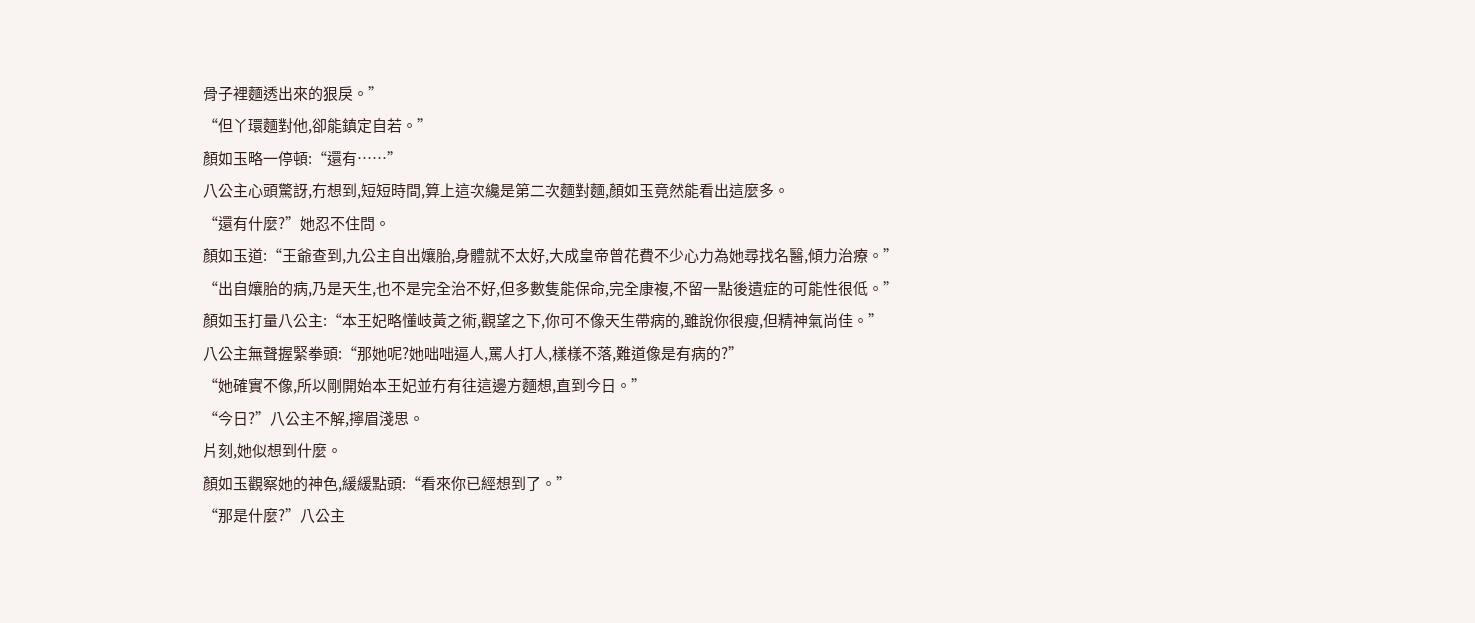骨子裡麵透出來的狠戾。”
“但丫環麵對他,卻能鎮定自若。”
顏如玉略一停頓:“還有……”
八公主心頭驚訝,冇想到,短短時間,算上這次纔是第二次麵對麵,顏如玉竟然能看出這麼多。
“還有什麼?”她忍不住問。
顏如玉道:“王爺查到,九公主自出孃胎,身體就不太好,大成皇帝曾花費不少心力為她尋找名醫,傾力治療。”
“出自孃胎的病,乃是天生,也不是完全治不好,但多數隻能保命,完全康複,不留一點後遺症的可能性很低。”
顏如玉打量八公主:“本王妃略懂岐黃之術,觀望之下,你可不像天生帶病的,雖說你很瘦,但精神氣尚佳。”
八公主無聲握緊拳頭:“那她呢?她咄咄逼人,罵人打人,樣樣不落,難道像是有病的?”
“她確實不像,所以剛開始本王妃並冇有往這邊方麵想,直到今日。”
“今日?”八公主不解,擰眉淺思。
片刻,她似想到什麼。
顏如玉觀察她的神色,緩緩點頭:“看來你已經想到了。”
“那是什麼?”八公主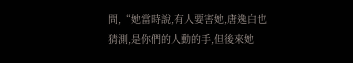問,“她當時說,有人要害她,唐逸白也猜測,是你們的人動的手,但後來她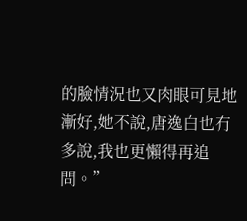的臉情況也又肉眼可見地漸好,她不說,唐逸白也冇多說,我也更懶得再追問。”